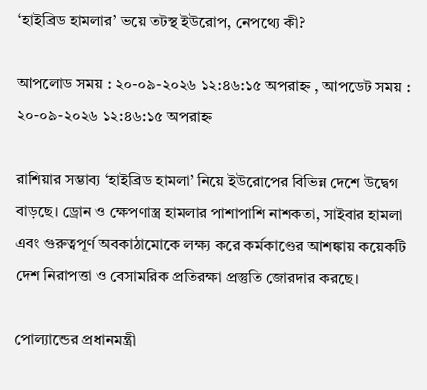‘হাইব্রিড হামলার’ ভয়ে তটস্থ ইউরোপ, নেপথ্যে কী?

আপলোড সময় : ২০-০৯-২০২৬ ১২:৪৬:১৫ অপরাহ্ন , আপডেট সময় : ২০-০৯-২০২৬ ১২:৪৬:১৫ অপরাহ্ন

রাশিয়ার সম্ভাব্য ‘হাইব্রিড হামলা’ নিয়ে ইউরোপের বিভিন্ন দেশে উদ্বেগ বাড়ছে। ড্রোন ও ক্ষেপণাস্ত্র হামলার পাশাপাশি নাশকতা, সাইবার হামলা এবং গুরুত্বপূর্ণ অবকাঠামোকে লক্ষ্য করে কর্মকাণ্ডের আশঙ্কায় কয়েকটি দেশ নিরাপত্তা ও বেসামরিক প্রতিরক্ষা প্রস্তুতি জোরদার করছে।

পোল্যান্ডের প্রধানমন্ত্রী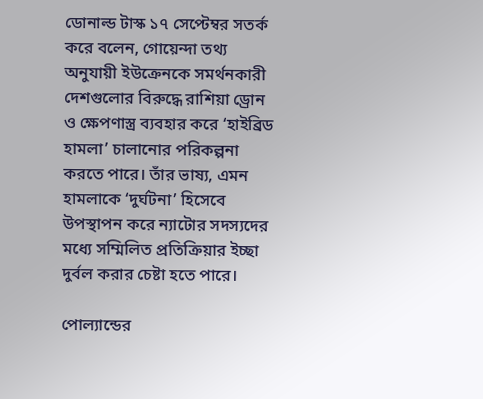ডোনাল্ড টাস্ক ১৭ সেপ্টেম্বর সতর্ক করে বলেন, গোয়েন্দা তথ্য অনুযায়ী ইউক্রেনকে সমর্থনকারী দেশগুলোর বিরুদ্ধে রাশিয়া ড্রোন ও ক্ষেপণাস্ত্র ব্যবহার করে ‘হাইব্রিড হামলা’ চালানোর পরিকল্পনা করতে পারে। তাঁর ভাষ্য, এমন হামলাকে ‘দুর্ঘটনা’ হিসেবে উপস্থাপন করে ন্যাটোর সদস্যদের মধ্যে সম্মিলিত প্রতিক্রিয়ার ইচ্ছা দুর্বল করার চেষ্টা হতে পারে।

পোল্যান্ডের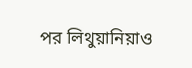পর লিথুয়ানিয়াও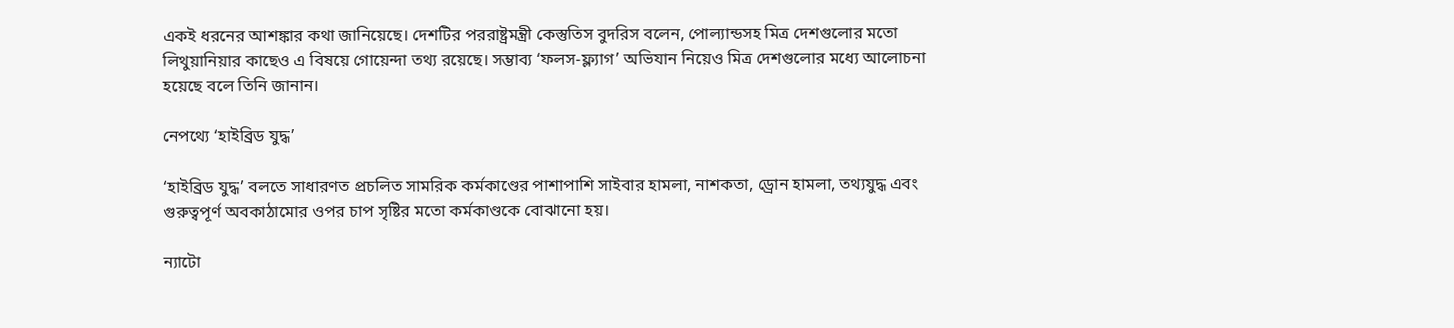একই ধরনের আশঙ্কার কথা জানিয়েছে। দেশটির পররাষ্ট্রমন্ত্রী কেস্তুতিস বুদরিস বলেন, পোল্যান্ডসহ মিত্র দেশগুলোর মতো লিথুয়ানিয়ার কাছেও এ বিষয়ে গোয়েন্দা তথ্য রয়েছে। সম্ভাব্য ‘ফলস-ফ্ল্যাগ’ অভিযান নিয়েও মিত্র দেশগুলোর মধ্যে আলোচনা হয়েছে বলে তিনি জানান।

নেপথ্যে ‘হাইব্রিড যুদ্ধ’

‘হাইব্রিড যুদ্ধ’ বলতে সাধারণত প্রচলিত সামরিক কর্মকাণ্ডের পাশাপাশি সাইবার হামলা, নাশকতা, ড্রোন হামলা, তথ্যযুদ্ধ এবং গুরুত্বপূর্ণ অবকাঠামোর ওপর চাপ সৃষ্টির মতো কর্মকাণ্ডকে বোঝানো হয়।

ন্যাটো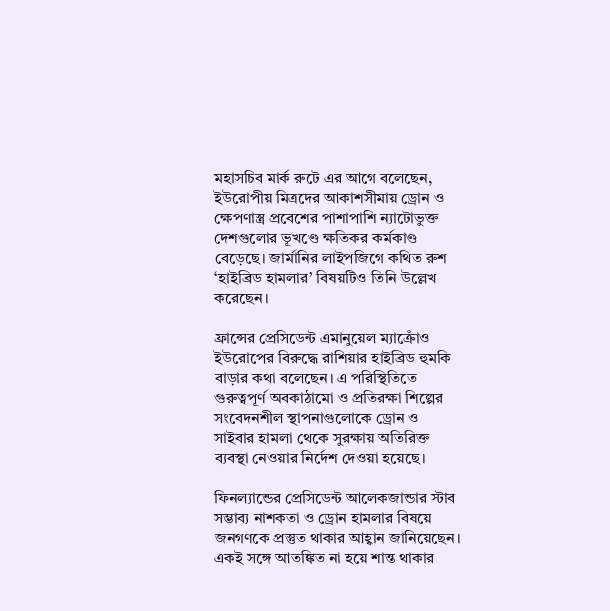মহাসচিব মার্ক রুটে এর আগে বলেছেন, ইউরোপীয় মিত্রদের আকাশসীমায় ড্রোন ও ক্ষেপণাস্ত্র প্রবেশের পাশাপাশি ন্যাটোভুক্ত দেশগুলোর ভূখণ্ডে ক্ষতিকর কর্মকাণ্ড বেড়েছে। জার্মানির লাইপজিগে কথিত রুশ ‘হাইব্রিড হামলার’ বিষয়টিও তিনি উল্লেখ করেছেন।

ফ্রান্সের প্রেসিডেন্ট এমানুয়েল ম্যাক্রোঁও ইউরোপের বিরুদ্ধে রাশিয়ার হাইব্রিড হুমকি বাড়ার কথা বলেছেন। এ পরিস্থিতিতে গুরুত্বপূর্ণ অবকাঠামো ও প্রতিরক্ষা শিল্পের সংবেদনশীল স্থাপনাগুলোকে ড্রোন ও সাইবার হামলা থেকে সুরক্ষায় অতিরিক্ত ব্যবস্থা নেওয়ার নির্দেশ দেওয়া হয়েছে।

ফিনল্যান্ডের প্রেসিডেন্ট আলেকজান্ডার স্টাব সম্ভাব্য নাশকতা ও ড্রোন হামলার বিষয়ে জনগণকে প্রস্তুত থাকার আহ্বান জানিয়েছেন। একই সঙ্গে আতঙ্কিত না হয়ে শান্ত থাকার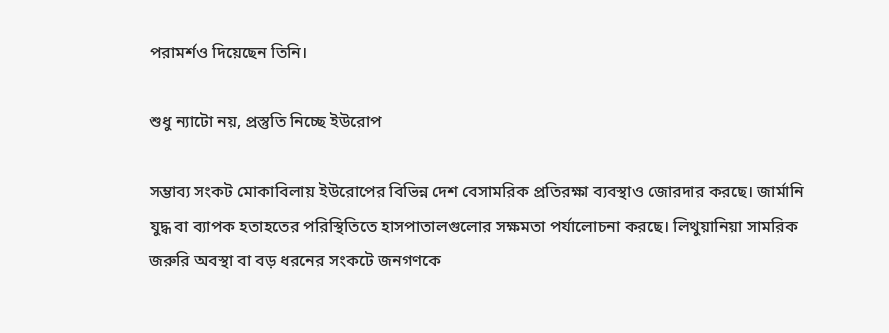পরামর্শও দিয়েছেন তিনি।

শুধু ন্যাটো নয়, প্রস্তুতি নিচ্ছে ইউরোপ

সম্ভাব্য সংকট মোকাবিলায় ইউরোপের বিভিন্ন দেশ বেসামরিক প্রতিরক্ষা ব্যবস্থাও জোরদার করছে। জার্মানি যুদ্ধ বা ব্যাপক হতাহতের পরিস্থিতিতে হাসপাতালগুলোর সক্ষমতা পর্যালোচনা করছে। লিথুয়ানিয়া সামরিক জরুরি অবস্থা বা বড় ধরনের সংকটে জনগণকে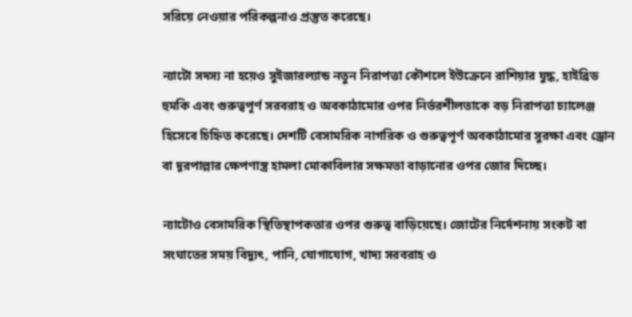সরিয়ে নেওয়ার পরিকল্পনাও প্রস্তুত করেছে।

ন্যাটো সদস্য না হয়েও সুইজারল্যান্ড নতুন নিরাপত্তা কৌশলে ইউক্রেনে রাশিয়ার যুদ্ধ, হাইব্রিড হুমকি এবং গুরুত্বপূর্ণ সরবরাহ ও অবকাঠামোর ওপর নির্ভরশীলতাকে বড় নিরাপত্তা চ্যালেঞ্জ হিসেবে চিহ্নিত করেছে। দেশটি বেসামরিক নাগরিক ও গুরুত্বপূর্ণ অবকাঠামোর সুরক্ষা এবং ড্রোন বা দূরপাল্লার ক্ষেপণাস্ত্র হামলা মোকাবিলার সক্ষমতা বাড়ানোর ওপর জোর দিচ্ছে।

ন্যাটোও বেসামরিক স্থিতিস্থাপকতার ওপর গুরুত্ব বাড়িয়েছে। জোটের নির্দেশনায় সংকট বা সংঘাতের সময় বিদ্যুৎ, পানি, যোগাযোগ, খাদ্য সরবরাহ ও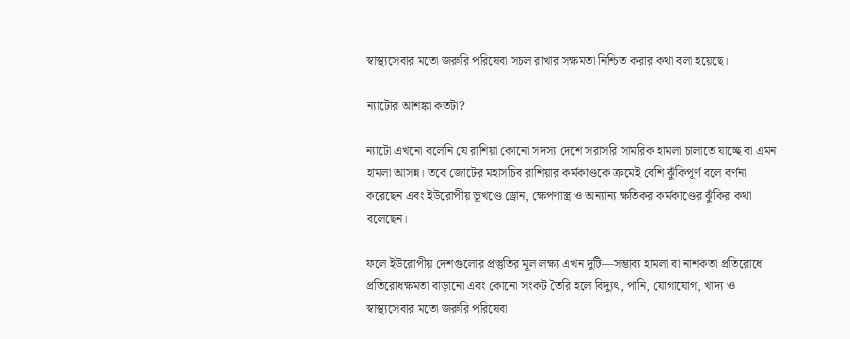স্বাস্থ্যসেবার মতো জরুরি পরিষেবা সচল রাখার সক্ষমতা নিশ্চিত করার কথা বলা হয়েছে।

ন্যাটোর আশঙ্কা কতটা?

ন্যাটো এখনো বলেনি যে রাশিয়া কোনো সদস্য দেশে সরাসরি সামরিক হামলা চালাতে যাচ্ছে বা এমন হামলা আসন্ন। তবে জোটের মহাসচিব রাশিয়ার কর্মকাণ্ডকে ক্রমেই বেশি ঝুঁকিপূর্ণ বলে বর্ণনা করেছেন এবং ইউরোপীয় ভূখণ্ডে ড্রোন, ক্ষেপণাস্ত্র ও অন্যান্য ক্ষতিকর কর্মকাণ্ডের ঝুঁকির কথা বলেছেন।

ফলে ইউরোপীয় দেশগুলোর প্রস্তুতির মূল লক্ষ্য এখন দুটি—সম্ভাব্য হামলা বা নাশকতা প্রতিরোধে প্রতিরোধক্ষমতা বাড়ানো এবং কোনো সংকট তৈরি হলে বিদ্যুৎ, পানি, যোগাযোগ, খাদ্য ও স্বাস্থ্যসেবার মতো জরুরি পরিষেবা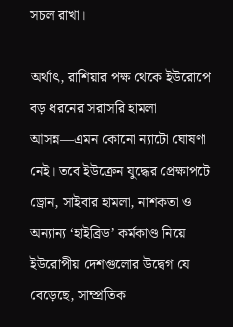সচল রাখা।

অর্থাৎ, রাশিয়ার পক্ষ থেকে ইউরোপে বড় ধরনের সরাসরি হামলা আসন্ন—এমন কোনো ন্যাটো ঘোষণা নেই। তবে ইউক্রেন যুদ্ধের প্রেক্ষাপটে ড্রোন, সাইবার হামলা, নাশকতা ও অন্যান্য ‘হাইব্রিড’ কর্মকাণ্ড নিয়ে ইউরোপীয় দেশগুলোর উদ্বেগ যে বেড়েছে, সাম্প্রতিক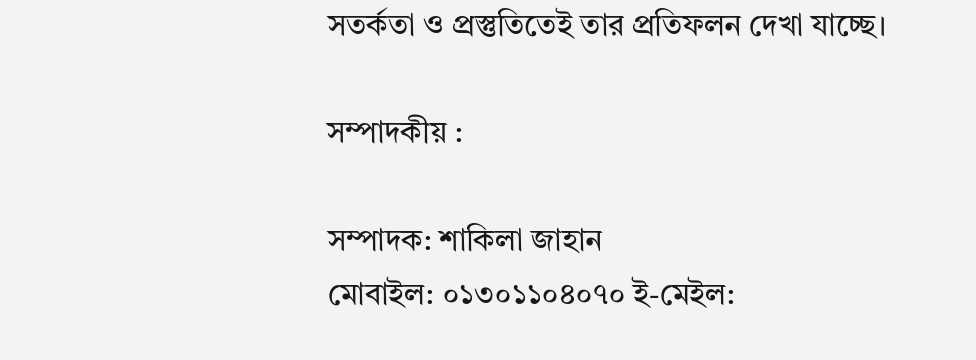সতর্কতা ও প্রস্তুতিতেই তার প্রতিফলন দেখা যাচ্ছে।

সম্পাদকীয় :

সম্পাদক: শাকিলা জাহান
মোবাইল: ০১৩০১১০৪০৭০ ই-মেইল: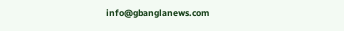info@gbanglanews.com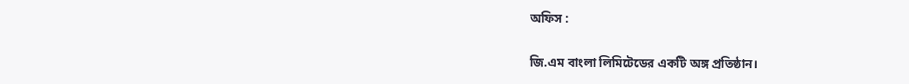অফিস :

জি.এম বাংলা লিমিটেডের একটি অঙ্গ প্রতিষ্ঠান।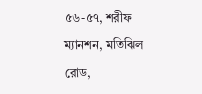৫৬-৫৭, শরীফ ম্যানশন, মতিঝিল রোড,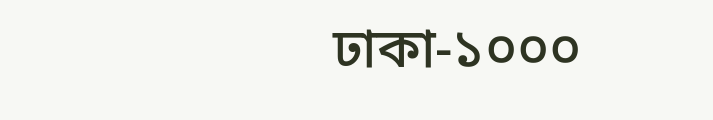ঢাকা-১০০০